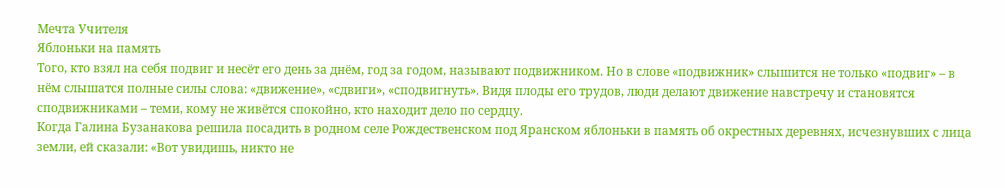Мечта Учителя
Яблоньки на память
Того, кто взял на себя подвиг и несёт его день за днём, год за годом, называют подвижником. Но в слове «подвижник» слышится не только «подвиг» – в нём слышатся полные силы слова: «движение», «сдвиги», «сподвигнуть». Видя плоды его трудов, люди делают движение навстречу и становятся сподвижниками – теми, кому не живётся спокойно, кто находит дело по сердцу.
Когда Галина Бузанакова решила посадить в родном селе Рождественском под Яранском яблоньки в память об окрестных деревнях, исчезнувших с лица земли, ей сказали: «Вот увидишь, никто не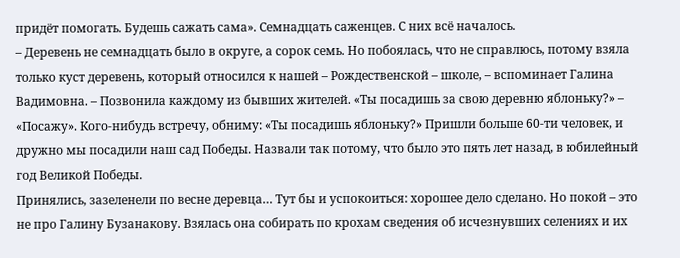придёт помогать. Будешь сажать сама». Семнадцать саженцев. С них всё началось.
– Деревень не семнадцать было в округе, а сорок семь. Но побоялась, что не справлюсь, потому взяла только куст деревень, который относился к нашей – Рождественской – школе, – вспоминает Галина Вадимовна. – Позвонила каждому из бывших жителей. «Ты посадишь за свою деревню яблоньку?» – «Посажу». Кого-нибудь встречу, обниму: «Ты посадишь яблоньку?» Пришли больше 60-ти человек, и дружно мы посадили наш сад Победы. Назвали так потому, что было это пять лет назад, в юбилейный год Великой Победы.
Принялись, зазеленели по весне деревца… Тут бы и успокоиться: хорошее дело сделано. Но покой – это не про Галину Бузанакову. Взялась она собирать по крохам сведения об исчезнувших селениях и их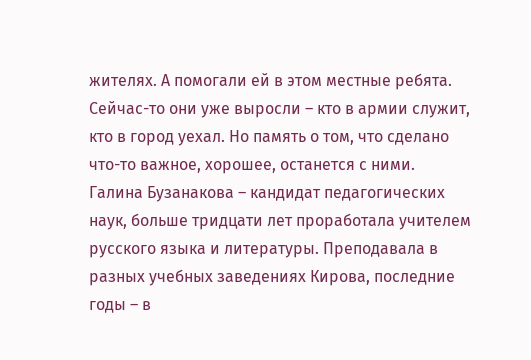жителях. А помогали ей в этом местные ребята. Сейчас-то они уже выросли – кто в армии служит, кто в город уехал. Но память о том, что сделано что-то важное, хорошее, останется с ними.
Галина Бузанакова – кандидат педагогических наук, больше тридцати лет проработала учителем русского языка и литературы. Преподавала в разных учебных заведениях Кирова, последние годы – в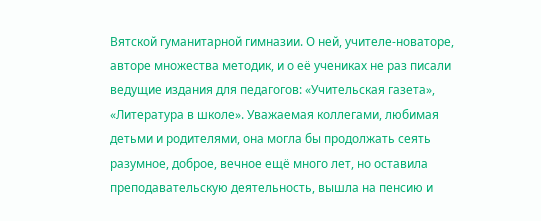Вятской гуманитарной гимназии. О ней, учителе-новаторе, авторе множества методик, и о её учениках не раз писали ведущие издания для педагогов: «Учительская газета», «Литература в школе». Уважаемая коллегами, любимая детьми и родителями, она могла бы продолжать сеять разумное, доброе, вечное ещё много лет, но оставила преподавательскую деятельность, вышла на пенсию и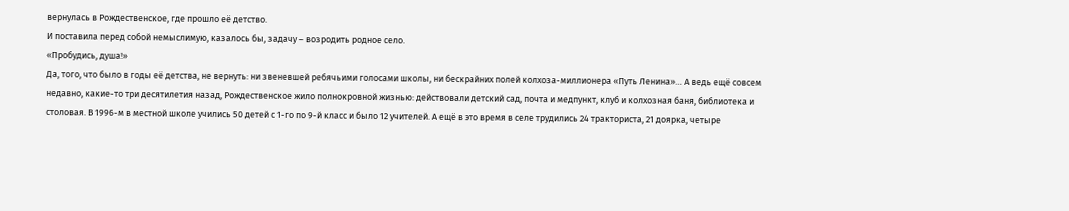вернулась в Рождественское, где прошло её детство.
И поставила перед собой немыслимую, казалось бы, задачу – возродить родное село.
«Пробудись, душа!»
Да, того, что было в годы её детства, не вернуть: ни звеневшей ребячьими голосами школы, ни бескрайних полей колхоза-миллионера «Путь Ленина»… А ведь ещё совсем недавно, какие-то три десятилетия назад, Рождественское жило полнокровной жизнью: действовали детский сад, почта и медпункт, клуб и колхозная баня, библиотека и столовая. В 1996-м в местной школе учились 50 детей с 1-го по 9-й класс и было 12 учителей. А ещё в это время в селе трудились 24 тракториста, 21 доярка, четыре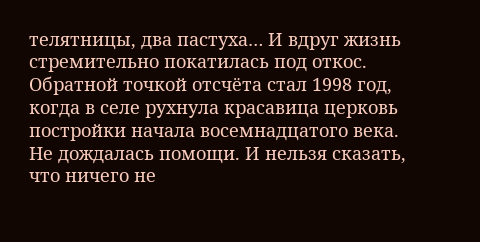телятницы, два пастуха… И вдруг жизнь стремительно покатилась под откос.
Обратной точкой отсчёта стал 1998 год, когда в селе рухнула красавица церковь постройки начала восемнадцатого века. Не дождалась помощи. И нельзя сказать, что ничего не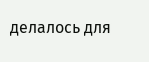делалось для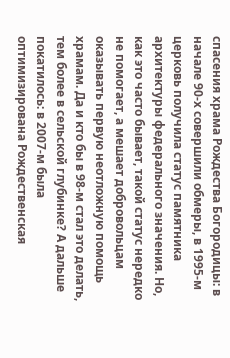спасения храма Рождества Богородицы: в начале 90-х совершили обмеры, в 1995-м церковь получила статус памятника архитектуры федерального значения. Но, как это часто бывает, такой статус нередко не помогает, а мешает добровольцам оказывать первую неотложную помощь храмам. Да и кто бы в 98-м стал это делать, тем более в сельской глубинке? А дальше покатилось: в 2007-м была оптимизирована Рождественская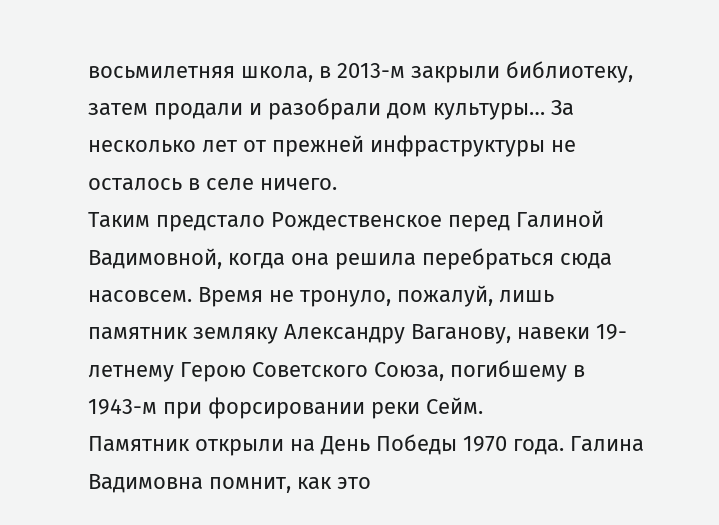восьмилетняя школа, в 2013-м закрыли библиотеку, затем продали и разобрали дом культуры… За несколько лет от прежней инфраструктуры не осталось в селе ничего.
Таким предстало Рождественское перед Галиной Вадимовной, когда она решила перебраться сюда насовсем. Время не тронуло, пожалуй, лишь памятник земляку Александру Ваганову, навеки 19-летнему Герою Советского Союза, погибшему в 1943-м при форсировании реки Сейм.
Памятник открыли на День Победы 1970 года. Галина Вадимовна помнит, как это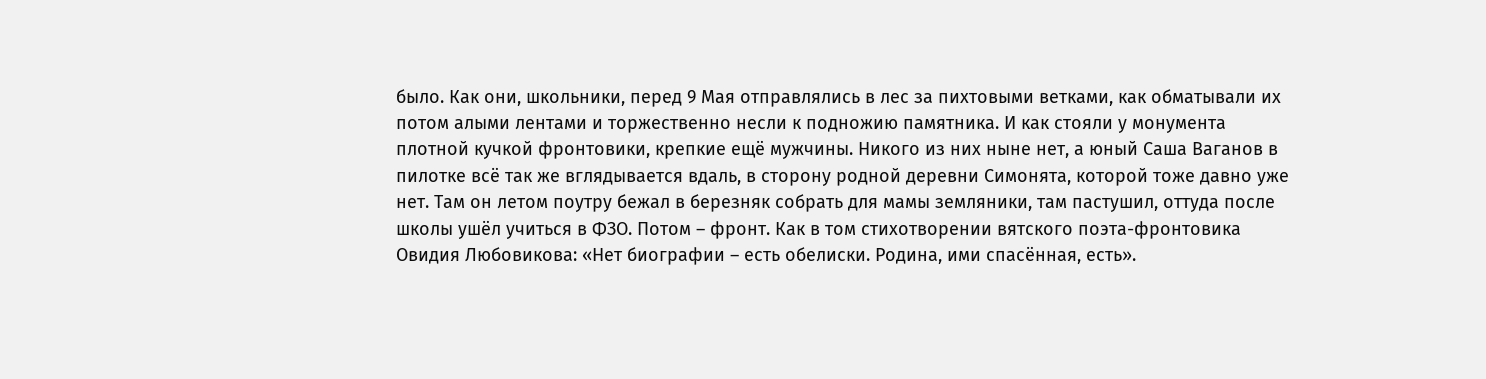было. Как они, школьники, перед 9 Мая отправлялись в лес за пихтовыми ветками, как обматывали их потом алыми лентами и торжественно несли к подножию памятника. И как стояли у монумента плотной кучкой фронтовики, крепкие ещё мужчины. Никого из них ныне нет, а юный Саша Ваганов в пилотке всё так же вглядывается вдаль, в сторону родной деревни Симонята, которой тоже давно уже нет. Там он летом поутру бежал в березняк собрать для мамы земляники, там пастушил, оттуда после школы ушёл учиться в ФЗО. Потом – фронт. Как в том стихотворении вятского поэта-фронтовика Овидия Любовикова: «Нет биографии – есть обелиски. Родина, ими спасённая, есть».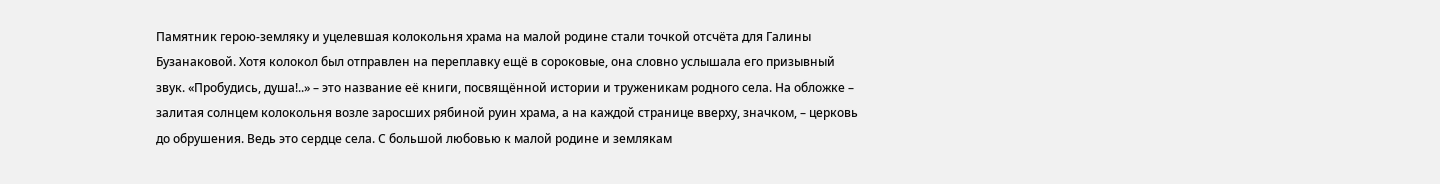Памятник герою-земляку и уцелевшая колокольня храма на малой родине стали точкой отсчёта для Галины Бузанаковой. Хотя колокол был отправлен на переплавку ещё в сороковые, она словно услышала его призывный звук. «Пробудись, душа!..» – это название её книги, посвящённой истории и труженикам родного села. На обложке – залитая солнцем колокольня возле заросших рябиной руин храма, а на каждой странице вверху, значком, – церковь до обрушения. Ведь это сердце села. С большой любовью к малой родине и землякам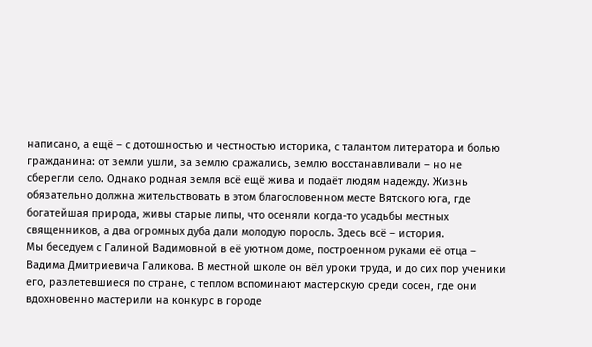написано, а ещё – с дотошностью и честностью историка, с талантом литератора и болью гражданина: от земли ушли, за землю сражались, землю восстанавливали – но не сберегли село. Однако родная земля всё ещё жива и подаёт людям надежду. Жизнь обязательно должна жительствовать в этом благословенном месте Вятского юга, где богатейшая природа, живы старые липы, что осеняли когда-то усадьбы местных священников, а два огромных дуба дали молодую поросль. Здесь всё – история.
Мы беседуем с Галиной Вадимовной в её уютном доме, построенном руками её отца – Вадима Дмитриевича Галикова. В местной школе он вёл уроки труда, и до сих пор ученики его, разлетевшиеся по стране, с теплом вспоминают мастерскую среди сосен, где они вдохновенно мастерили на конкурс в городе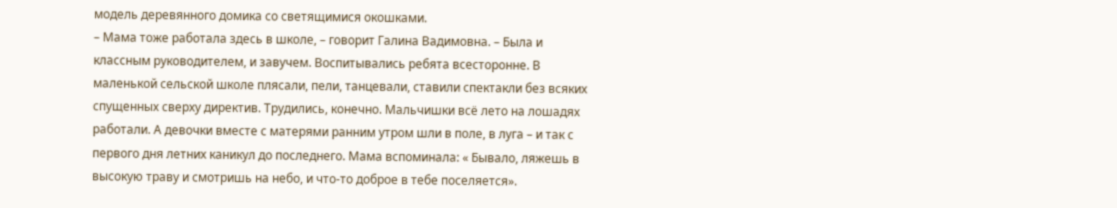модель деревянного домика со светящимися окошками.
– Мама тоже работала здесь в школе, – говорит Галина Вадимовна. – Была и классным руководителем, и завучем. Воспитывались ребята всесторонне. В маленькой сельской школе плясали, пели, танцевали, ставили спектакли без всяких спущенных сверху директив. Трудились, конечно. Мальчишки всё лето на лошадях работали. А девочки вместе с матерями ранним утром шли в поле, в луга – и так с первого дня летних каникул до последнего. Мама вспоминала: « Бывало, ляжешь в высокую траву и смотришь на небо, и что-то доброе в тебе поселяется».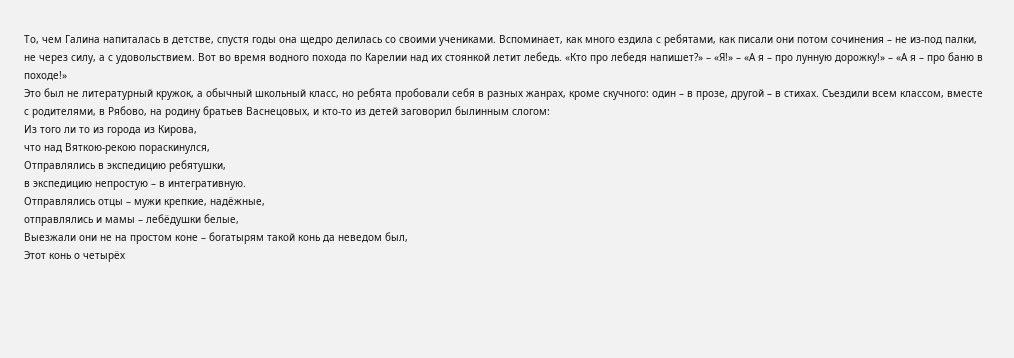То, чем Галина напиталась в детстве, спустя годы она щедро делилась со своими учениками. Вспоминает, как много ездила с ребятами, как писали они потом сочинения – не из-под палки, не через силу, а с удовольствием. Вот во время водного похода по Карелии над их стоянкой летит лебедь. «Кто про лебедя напишет?» – «Я!» – «А я – про лунную дорожку!» – «А я – про баню в походе!»
Это был не литературный кружок, а обычный школьный класс, но ребята пробовали себя в разных жанрах, кроме скучного: один – в прозе, другой – в стихах. Съездили всем классом, вместе с родителями, в Рябово, на родину братьев Васнецовых, и кто-то из детей заговорил былинным слогом:
Из того ли то из города из Кирова,
что над Вяткою-рекою пораскинулся,
Отправлялись в экспедицию ребятушки,
в экспедицию непростую – в интегративную.
Отправлялись отцы – мужи крепкие, надёжные,
отправлялись и мамы – лебёдушки белые,
Выезжали они не на простом коне – богатырям такой конь да неведом был,
Этот конь о четырёх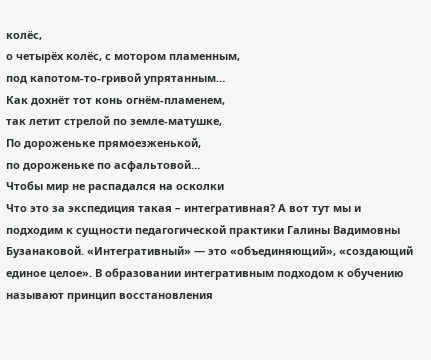колёс,
о четырёх колёс, с мотором пламенным,
под капотом-то-гривой упрятанным…
Как дохнёт тот конь огнём-пламенем,
так летит стрелой по земле-матушке,
По дороженьке прямоезженькой,
по дороженьке по асфальтовой…
Чтобы мир не распадался на осколки
Что это за экспедиция такая – интегративная? А вот тут мы и подходим к сущности педагогической практики Галины Вадимовны Бузанаковой. «Интегративный» — это «объединяющий», «создающий единое целое». В образовании интегративным подходом к обучению называют принцип восстановления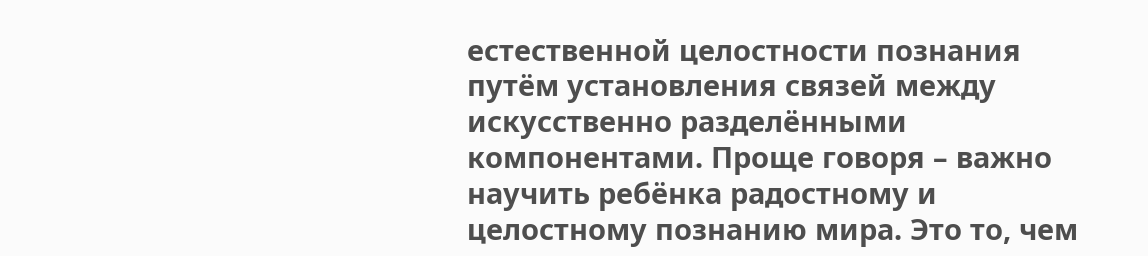естественной целостности познания путём установления связей между искусственно разделёнными компонентами. Проще говоря – важно научить ребёнка радостному и целостному познанию мира. Это то, чем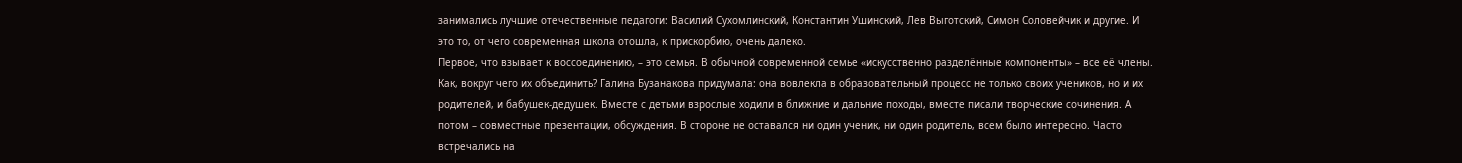занимались лучшие отечественные педагоги: Василий Сухомлинский, Константин Ушинский, Лев Выготский, Симон Соловейчик и другие. И это то, от чего современная школа отошла, к прискорбию, очень далеко.
Первое, что взывает к воссоединению, – это семья. В обычной современной семье «искусственно разделённые компоненты» – все её члены. Как, вокруг чего их объединить? Галина Бузанакова придумала: она вовлекла в образовательный процесс не только своих учеников, но и их родителей, и бабушек-дедушек. Вместе с детьми взрослые ходили в ближние и дальние походы, вместе писали творческие сочинения. А потом – совместные презентации, обсуждения. В стороне не оставался ни один ученик, ни один родитель, всем было интересно. Часто встречались на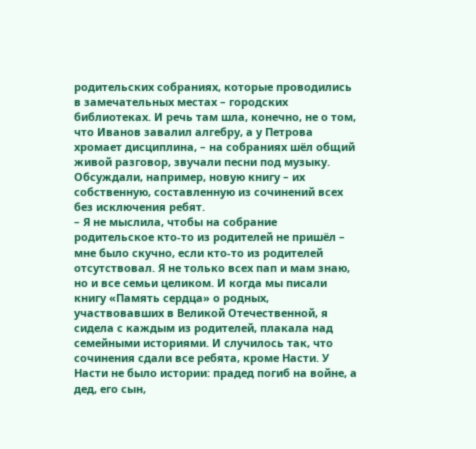родительских собраниях, которые проводились в замечательных местах – городских библиотеках. И речь там шла, конечно, не о том, что Иванов завалил алгебру, а у Петрова хромает дисциплина, – на собраниях шёл общий живой разговор, звучали песни под музыку. Обсуждали, например, новую книгу – их собственную, составленную из сочинений всех без исключения ребят.
– Я не мыслила, чтобы на собрание родительское кто-то из родителей не пришёл – мне было скучно, если кто-то из родителей отсутствовал. Я не только всех пап и мам знаю, но и все семьи целиком. И когда мы писали книгу «Память сердца» о родных, участвовавших в Великой Отечественной, я сидела с каждым из родителей, плакала над семейными историями. И случилось так, что сочинения сдали все ребята, кроме Насти. У Насти не было истории: прадед погиб на войне, а дед, его сын,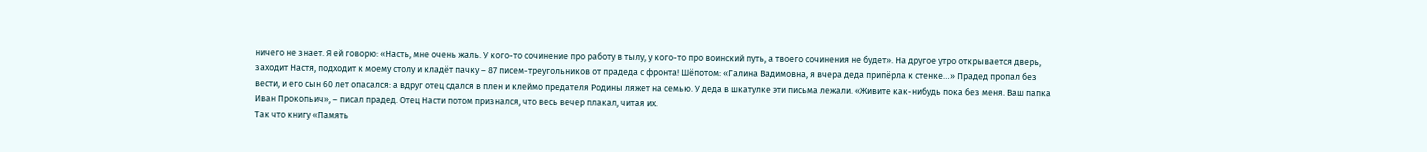ничего не знает. Я ей говорю: «Насть, мне очень жаль. У кого-то сочинение про работу в тылу, у кого-то про воинский путь, а твоего сочинения не будет». На другое утро открывается дверь, заходит Настя, подходит к моему столу и кладёт пачку – 87 писем-треугольников от прадеда с фронта! Шёпотом: «Галина Вадимовна, я вчера деда припёрла к стенке…» Прадед пропал без вести, и его сын 60 лет опасался: а вдруг отец сдался в плен и клеймо предателя Родины ляжет на семью. У деда в шкатулке эти письма лежали. «Живите как-нибудь пока без меня. Ваш папка Иван Прокопьич», – писал прадед. Отец Насти потом признался, что весь вечер плакал, читая их.
Так что книгу «Память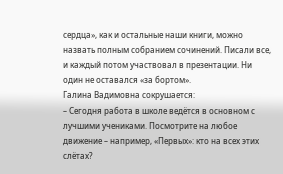сердца», как и остальные наши книги, можно назвать полным собранием сочинений. Писали все, и каждый потом участвовал в презентации. Ни один не оставался «за бортом».
Галина Вадимовна сокрушается:
– Сегодня работа в школе ведётся в основном с лучшими учениками. Посмотрите на любое движение – например, «Первых»: кто на всех этих слётах?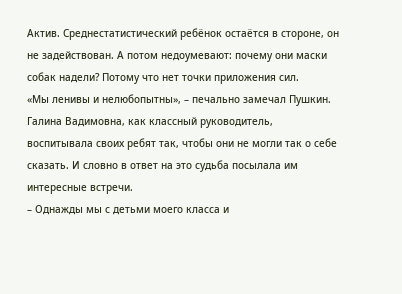Актив. Среднестатистический ребёнок остаётся в стороне, он не задействован. А потом недоумевают: почему они маски собак надели? Потому что нет точки приложения сил.
«Мы ленивы и нелюбопытны», – печально замечал Пушкин. Галина Вадимовна, как классный руководитель, воспитывала своих ребят так, чтобы они не могли так о себе сказать. И словно в ответ на это судьба посылала им интересные встречи.
– Однажды мы с детьми моего класса и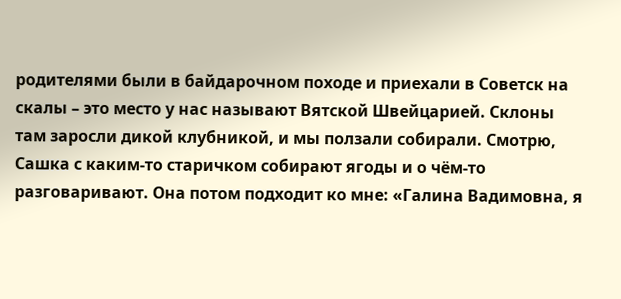родителями были в байдарочном походе и приехали в Советск на скалы – это место у нас называют Вятской Швейцарией. Склоны там заросли дикой клубникой, и мы ползали собирали. Смотрю, Сашка с каким-то старичком собирают ягоды и о чём-то разговаривают. Она потом подходит ко мне: «Галина Вадимовна, я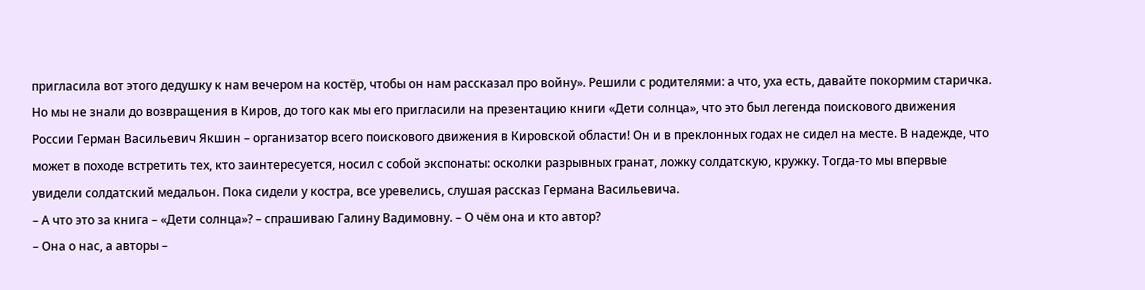пригласила вот этого дедушку к нам вечером на костёр, чтобы он нам рассказал про войну». Решили с родителями: а что, уха есть, давайте покормим старичка. Но мы не знали до возвращения в Киров, до того как мы его пригласили на презентацию книги «Дети солнца», что это был легенда поискового движения России Герман Васильевич Якшин – организатор всего поискового движения в Кировской области! Он и в преклонных годах не сидел на месте. В надежде, что может в походе встретить тех, кто заинтересуется, носил с собой экспонаты: осколки разрывных гранат, ложку солдатскую, кружку. Тогда-то мы впервые увидели солдатский медальон. Пока сидели у костра, все уревелись, слушая рассказ Германа Васильевича.
– А что это за книга – «Дети солнца»? – спрашиваю Галину Вадимовну. – О чём она и кто автор?
– Она о нас, а авторы –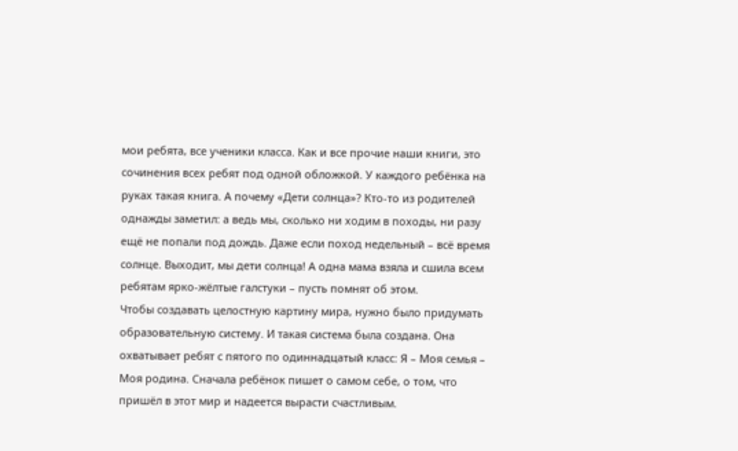мои ребята, все ученики класса. Как и все прочие наши книги, это сочинения всех ребят под одной обложкой. У каждого ребёнка на руках такая книга. А почему «Дети солнца»? Кто-то из родителей однажды заметил: а ведь мы, сколько ни ходим в походы, ни разу ещё не попали под дождь. Даже если поход недельный – всё время солнце. Выходит, мы дети солнца! А одна мама взяла и сшила всем ребятам ярко-жёлтые галстуки – пусть помнят об этом.
Чтобы создавать целостную картину мира, нужно было придумать образовательную систему. И такая система была создана. Она охватывает ребят с пятого по одиннадцатый класс: Я – Моя семья – Моя родина. Сначала ребёнок пишет о самом себе, о том, что пришёл в этот мир и надеется вырасти счастливым.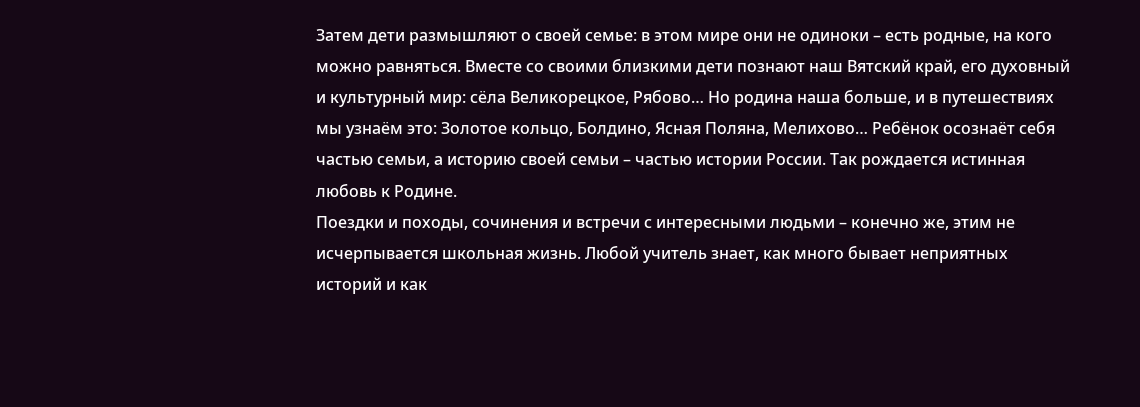Затем дети размышляют о своей семье: в этом мире они не одиноки – есть родные, на кого можно равняться. Вместе со своими близкими дети познают наш Вятский край, его духовный и культурный мир: сёла Великорецкое, Рябово… Но родина наша больше, и в путешествиях мы узнаём это: Золотое кольцо, Болдино, Ясная Поляна, Мелихово… Ребёнок осознаёт себя частью семьи, а историю своей семьи – частью истории России. Так рождается истинная любовь к Родине.
Поездки и походы, сочинения и встречи с интересными людьми – конечно же, этим не исчерпывается школьная жизнь. Любой учитель знает, как много бывает неприятных историй и как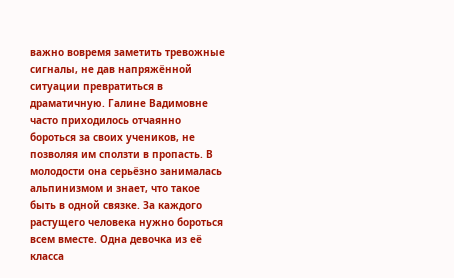важно вовремя заметить тревожные сигналы, не дав напряжённой ситуации превратиться в драматичную. Галине Вадимовне часто приходилось отчаянно бороться за своих учеников, не позволяя им сползти в пропасть. В молодости она серьёзно занималась альпинизмом и знает, что такое быть в одной связке. За каждого растущего человека нужно бороться всем вместе. Одна девочка из её класса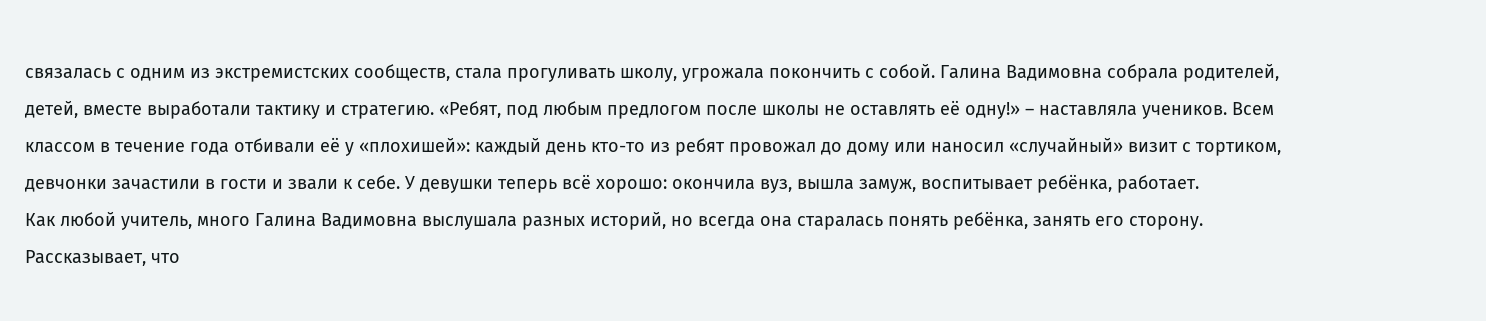связалась с одним из экстремистских сообществ, стала прогуливать школу, угрожала покончить с собой. Галина Вадимовна собрала родителей, детей, вместе выработали тактику и стратегию. «Ребят, под любым предлогом после школы не оставлять её одну!» – наставляла учеников. Всем классом в течение года отбивали её у «плохишей»: каждый день кто-то из ребят провожал до дому или наносил «случайный» визит с тортиком, девчонки зачастили в гости и звали к себе. У девушки теперь всё хорошо: окончила вуз, вышла замуж, воспитывает ребёнка, работает.
Как любой учитель, много Галина Вадимовна выслушала разных историй, но всегда она старалась понять ребёнка, занять его сторону. Рассказывает, что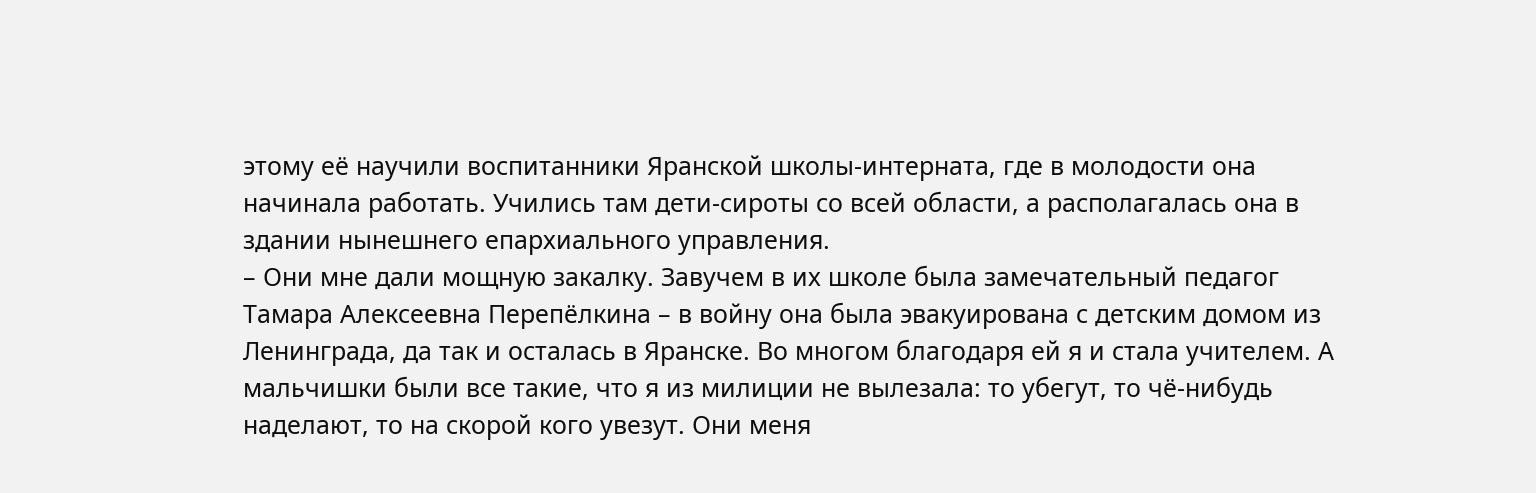этому её научили воспитанники Яранской школы-интерната, где в молодости она начинала работать. Учились там дети-сироты со всей области, а располагалась она в здании нынешнего епархиального управления.
– Они мне дали мощную закалку. Завучем в их школе была замечательный педагог Тамара Алексеевна Перепёлкина – в войну она была эвакуирована с детским домом из Ленинграда, да так и осталась в Яранске. Во многом благодаря ей я и стала учителем. А мальчишки были все такие, что я из милиции не вылезала: то убегут, то чё-нибудь наделают, то на скорой кого увезут. Они меня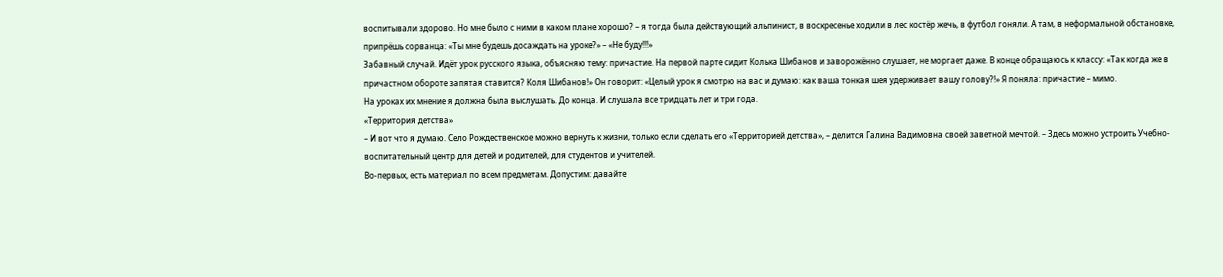воспитывали здорово. Но мне было с ними в каком плане хорошо? – я тогда была действующий альпинист, в воскресенье ходили в лес костёр жечь, в футбол гоняли. А там, в неформальной обстановке, припрёшь сорванца: «Ты мне будешь досаждать на уроке?» – «Не буду!!!»
Забавный случай. Идёт урок русского языка, объясняю тему: причастие. На первой парте сидит Колька Шибанов и заворожённо слушает, не моргает даже. В конце обращаюсь к классу: «Так когда же в причастном обороте запятая ставится? Коля Шибанов!» Он говорит: «Целый урок я смотрю на вас и думаю: как ваша тонкая шея удерживает вашу голову?!» Я поняла: причастие – мимо.
На уроках их мнение я должна была выслушать. До конца. И слушала все тридцать лет и три года.
«Территория детства»
– И вот что я думаю. Село Рождественское можно вернуть к жизни, только если сделать его «Территорией детства», – делится Галина Вадимовна своей заветной мечтой. – Здесь можно устроить Учебно-воспитательный центр для детей и родителей, для студентов и учителей.
Во-первых, есть материал по всем предметам. Допустим: давайте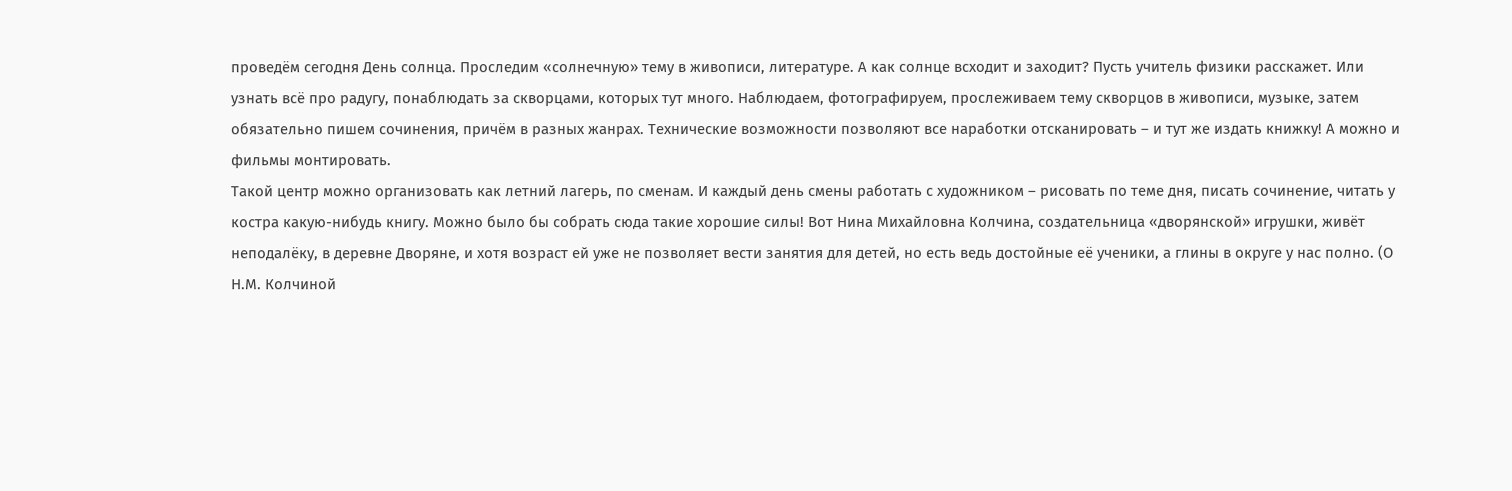проведём сегодня День солнца. Проследим «солнечную» тему в живописи, литературе. А как солнце всходит и заходит? Пусть учитель физики расскажет. Или узнать всё про радугу, понаблюдать за скворцами, которых тут много. Наблюдаем, фотографируем, прослеживаем тему скворцов в живописи, музыке, затем обязательно пишем сочинения, причём в разных жанрах. Технические возможности позволяют все наработки отсканировать – и тут же издать книжку! А можно и фильмы монтировать.
Такой центр можно организовать как летний лагерь, по сменам. И каждый день смены работать с художником – рисовать по теме дня, писать сочинение, читать у костра какую-нибудь книгу. Можно было бы собрать сюда такие хорошие силы! Вот Нина Михайловна Колчина, создательница «дворянской» игрушки, живёт неподалёку, в деревне Дворяне, и хотя возраст ей уже не позволяет вести занятия для детей, но есть ведь достойные её ученики, а глины в округе у нас полно. (О Н.М. Колчиной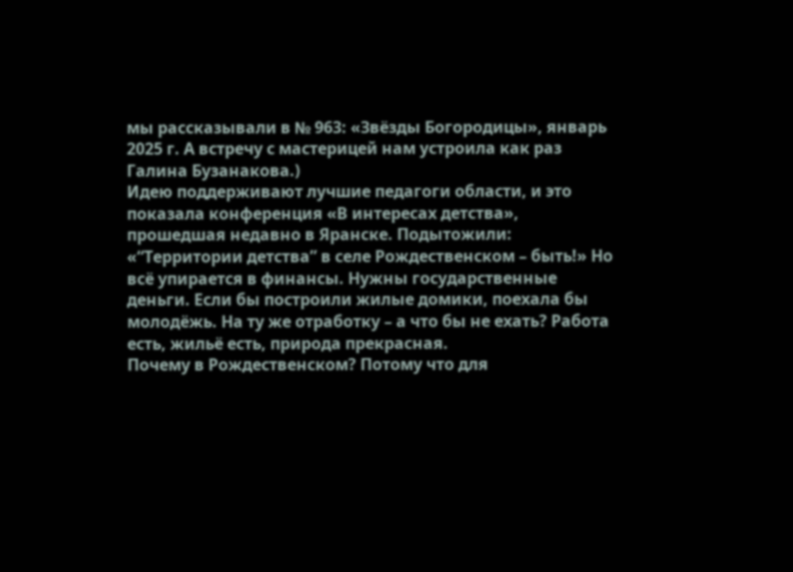мы рассказывали в № 963: «Звёзды Богородицы», январь 2025 г. А встречу с мастерицей нам устроила как раз Галина Бузанакова.)
Идею поддерживают лучшие педагоги области, и это показала конференция «В интересах детства», прошедшая недавно в Яранске. Подытожили: «“Территории детства” в селе Рождественском – быть!» Но всё упирается в финансы. Нужны государственные деньги. Если бы построили жилые домики, поехала бы молодёжь. На ту же отработку – а что бы не ехать? Работа есть, жильё есть, природа прекрасная.
Почему в Рождественском? Потому что для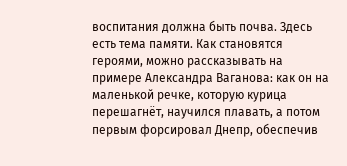воспитания должна быть почва. Здесь есть тема памяти. Как становятся героями, можно рассказывать на примере Александра Ваганова: как он на маленькой речке, которую курица перешагнёт, научился плавать, а потом первым форсировал Днепр, обеспечив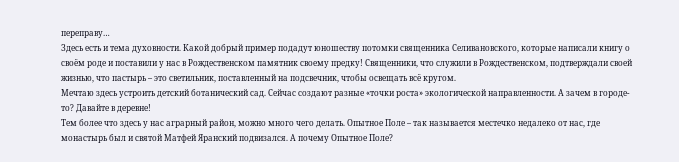переправу…
Здесь есть и тема духовности. Какой добрый пример подадут юношеству потомки священника Селивановского, которые написали книгу о своём роде и поставили у нас в Рождественском памятник своему предку! Священники, что служили в Рождественском, подтверждали своей жизнью, что пастырь – это светильник, поставленный на подсвечник, чтобы освещать всё кругом.
Мечтаю здесь устроить детский ботанический сад. Сейчас создают разные «точки роста» экологической направленности. А зачем в городе-то? Давайте в деревне!
Тем более что здесь у нас аграрный район, можно много чего делать. Опытное Поле – так называется местечко недалеко от нас, где монастырь был и святой Матфей Яранский подвизался. А почему Опытное Поле?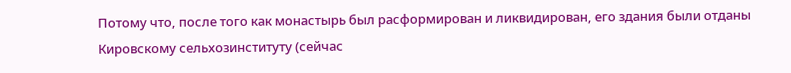Потому что, после того как монастырь был расформирован и ликвидирован, его здания были отданы Кировскому сельхозинституту (сейчас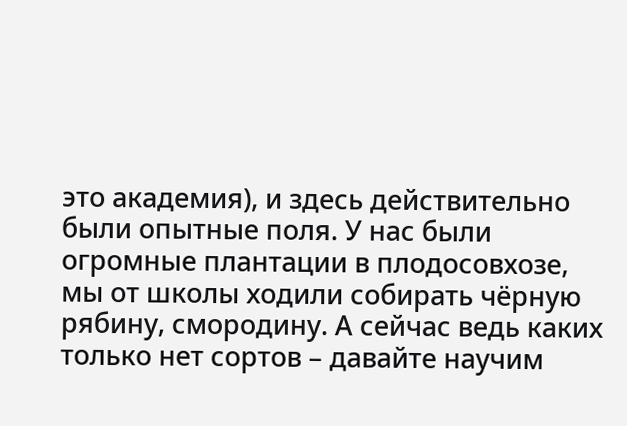это академия), и здесь действительно были опытные поля. У нас были огромные плантации в плодосовхозе, мы от школы ходили собирать чёрную рябину, смородину. А сейчас ведь каких только нет сортов – давайте научим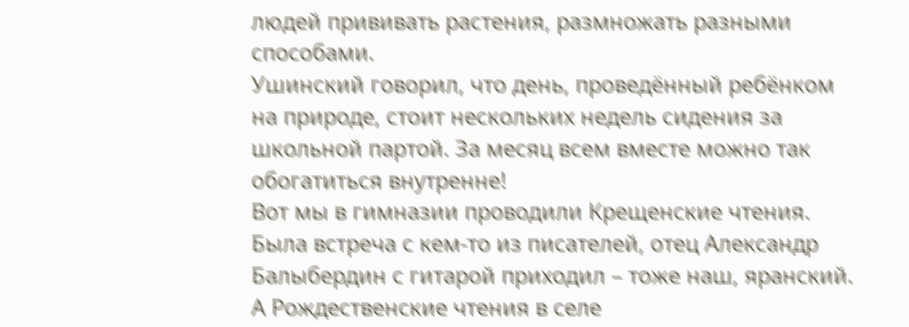людей прививать растения, размножать разными способами.
Ушинский говорил, что день, проведённый ребёнком на природе, стоит нескольких недель сидения за школьной партой. За месяц всем вместе можно так обогатиться внутренне!
Вот мы в гимназии проводили Крещенские чтения. Была встреча с кем-то из писателей, отец Александр Балыбердин с гитарой приходил – тоже наш, яранский. А Рождественские чтения в селе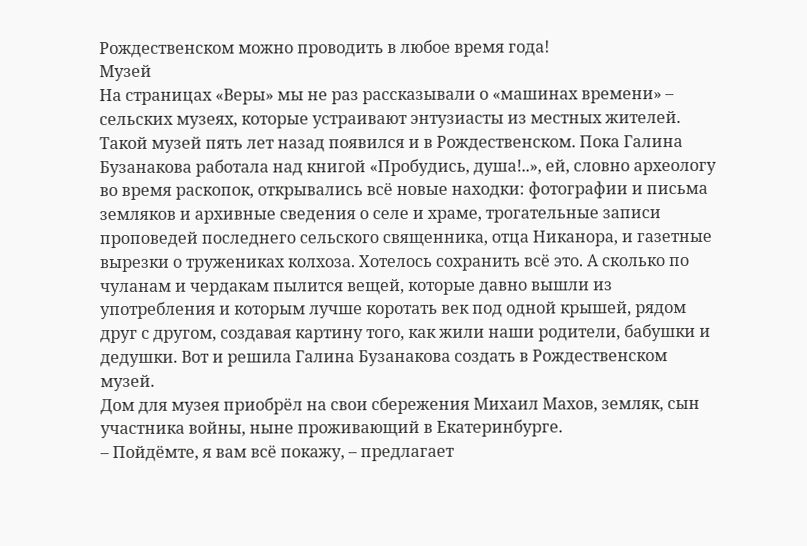Рождественском можно проводить в любое время года!
Музей
На страницах «Веры» мы не раз рассказывали о «машинах времени» – сельских музеях, которые устраивают энтузиасты из местных жителей. Такой музей пять лет назад появился и в Рождественском. Пока Галина Бузанакова работала над книгой «Пробудись, душа!..», ей, словно археологу во время раскопок, открывались всё новые находки: фотографии и письма земляков и архивные сведения о селе и храме, трогательные записи проповедей последнего сельского священника, отца Никанора, и газетные вырезки о тружениках колхоза. Хотелось сохранить всё это. А сколько по чуланам и чердакам пылится вещей, которые давно вышли из употребления и которым лучше коротать век под одной крышей, рядом друг с другом, создавая картину того, как жили наши родители, бабушки и дедушки. Вот и решила Галина Бузанакова создать в Рождественском музей.
Дом для музея приобрёл на свои сбережения Михаил Махов, земляк, сын участника войны, ныне проживающий в Екатеринбурге.
– Пойдёмте, я вам всё покажу, – предлагает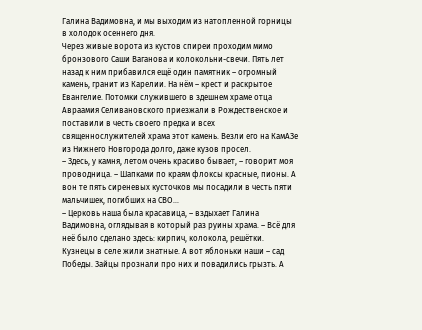Галина Вадимовна, и мы выходим из натопленной горницы в холодок осеннего дня.
Через живые ворота из кустов спиреи проходим мимо бронзового Саши Ваганова и колокольни-свечи. Пять лет назад к ним прибавился ещё один памятник – огромный камень, гранит из Карелии. На нём – крест и раскрытое Евангелие. Потомки служившего в здешнем храме отца Авраамия Селивановского приезжали в Рождественское и поставили в честь своего предка и всех священнослужителей храма этот камень. Везли его на КамАЗе из Нижнего Новгорода долго, даже кузов просел.
– Здесь, у камня, летом очень красиво бывает, – говорит моя проводница. – Шапками по краям флоксы красные, пионы. А вон те пять сиреневых кусточков мы посадили в честь пяти мальчишек, погибших на СВО…
– Церковь наша была красавица, – вздыхает Галина Вадимовна, оглядывая в который раз руины храма. – Всё для неё было сделано здесь: кирпич, колокола, решётки. Кузнецы в селе жили знатные. А вот яблоньки наши – сад Победы. Зайцы прознали про них и повадились грызть. А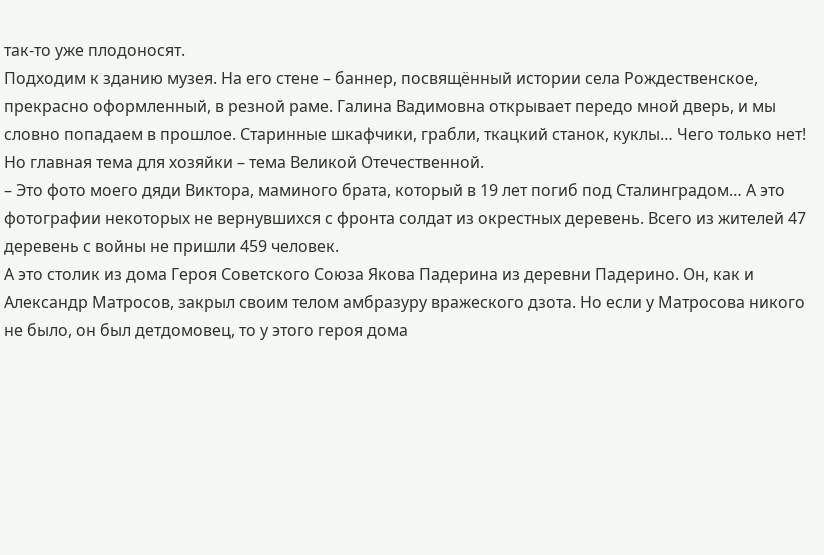так-то уже плодоносят.
Подходим к зданию музея. На его стене – баннер, посвящённый истории села Рождественское, прекрасно оформленный, в резной раме. Галина Вадимовна открывает передо мной дверь, и мы словно попадаем в прошлое. Старинные шкафчики, грабли, ткацкий станок, куклы… Чего только нет! Но главная тема для хозяйки – тема Великой Отечественной.
– Это фото моего дяди Виктора, маминого брата, который в 19 лет погиб под Сталинградом… А это фотографии некоторых не вернувшихся с фронта солдат из окрестных деревень. Всего из жителей 47 деревень с войны не пришли 459 человек.
А это столик из дома Героя Советского Союза Якова Падерина из деревни Падерино. Он, как и Александр Матросов, закрыл своим телом амбразуру вражеского дзота. Но если у Матросова никого не было, он был детдомовец, то у этого героя дома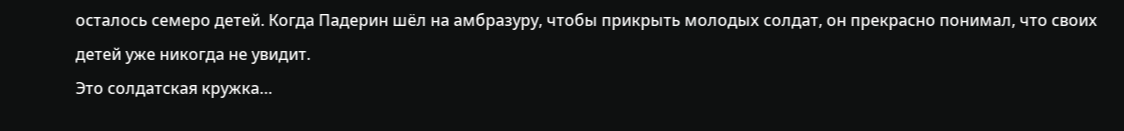осталось семеро детей. Когда Падерин шёл на амбразуру, чтобы прикрыть молодых солдат, он прекрасно понимал, что своих детей уже никогда не увидит.
Это солдатская кружка…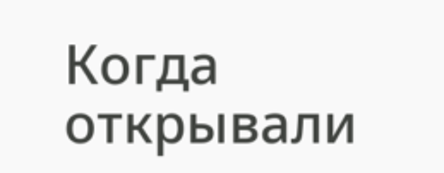Когда открывали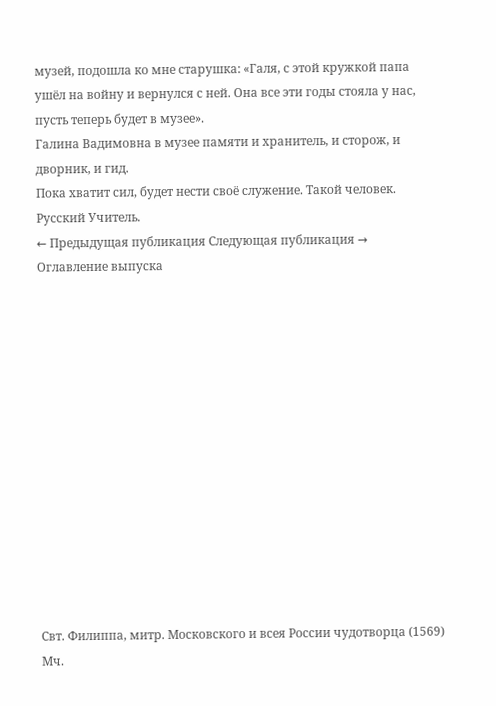музей, подошла ко мне старушка: «Галя, с этой кружкой папа ушёл на войну и вернулся с ней. Она все эти годы стояла у нас, пусть теперь будет в музее».
Галина Вадимовна в музее памяти и хранитель, и сторож, и дворник, и гид.
Пока хватит сил, будет нести своё служение. Такой человек. Русский Учитель.
← Предыдущая публикация Следующая публикация →
Оглавление выпуска














Свт. Филиппа, митр. Московского и всея России чудотворца (1569)
Мч.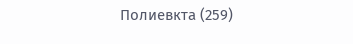Полиевкта (259)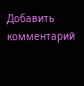Добавить комментарий